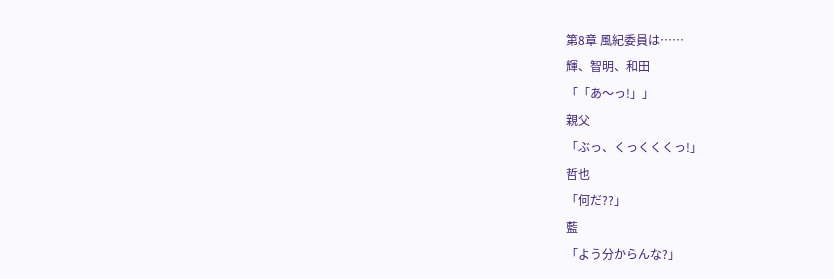第8章 風紀委員は……
輝、智明、和田
「「あ〜っ!」」
親父
「ぶっ、くっくくくっ!」
哲也
「何だ??」
藍
「よう分からんな?」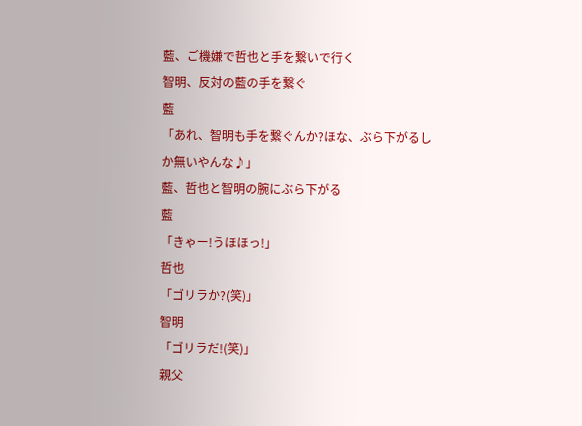藍、ご機嫌で哲也と手を繋いで行く
智明、反対の藍の手を繋ぐ
藍
「あれ、智明も手を繋ぐんか?ほな、ぶら下がるしか無いやんな♪」
藍、哲也と智明の腕にぶら下がる
藍
「きゃー!うほほっ!」
哲也
「ゴリラか?(笑)」
智明
「ゴリラだ!(笑)」
親父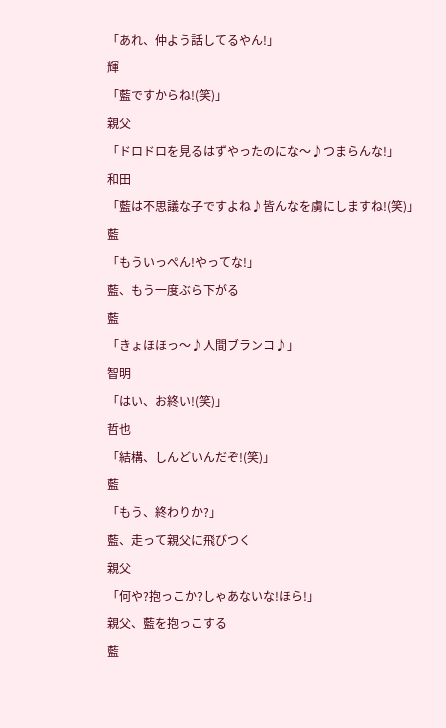「あれ、仲よう話してるやん!」
輝
「藍ですからね!(笑)」
親父
「ドロドロを見るはずやったのにな〜♪つまらんな!」
和田
「藍は不思議な子ですよね♪皆んなを虜にしますね!(笑)」
藍
「もういっぺん!やってな!」
藍、もう一度ぶら下がる
藍
「きょほほっ〜♪人間ブランコ♪」
智明
「はい、お終い!(笑)」
哲也
「結構、しんどいんだぞ!(笑)」
藍
「もう、終わりか?」
藍、走って親父に飛びつく
親父
「何や?抱っこか?しゃあないな!ほら!」
親父、藍を抱っこする
藍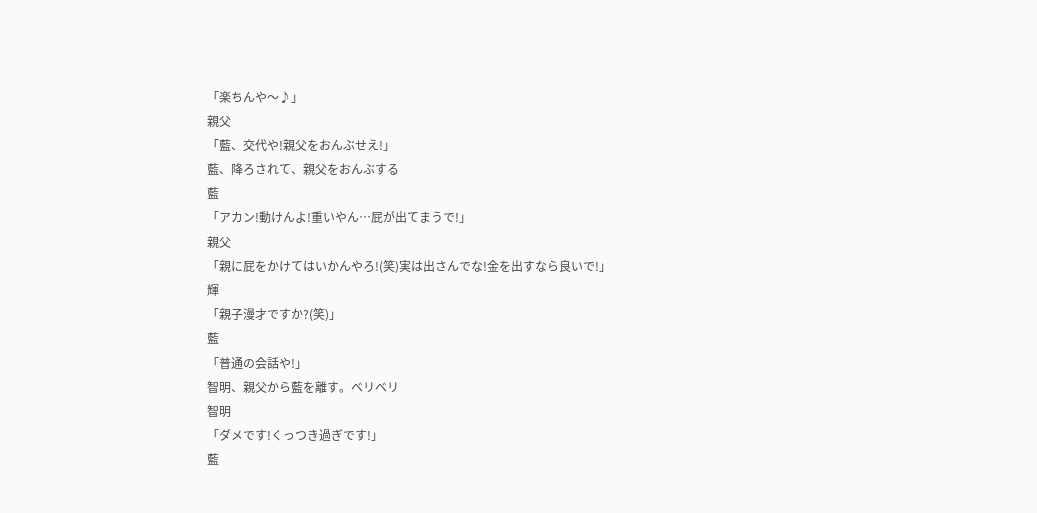「楽ちんや〜♪」
親父
「藍、交代や!親父をおんぶせえ!」
藍、降ろされて、親父をおんぶする
藍
「アカン!動けんよ!重いやん…屁が出てまうで!」
親父
「親に屁をかけてはいかんやろ!(笑)実は出さんでな!金を出すなら良いで!」
輝
「親子漫才ですか?(笑)」
藍
「普通の会話や!」
智明、親父から藍を離す。ベリベリ
智明
「ダメです!くっつき過ぎです!」
藍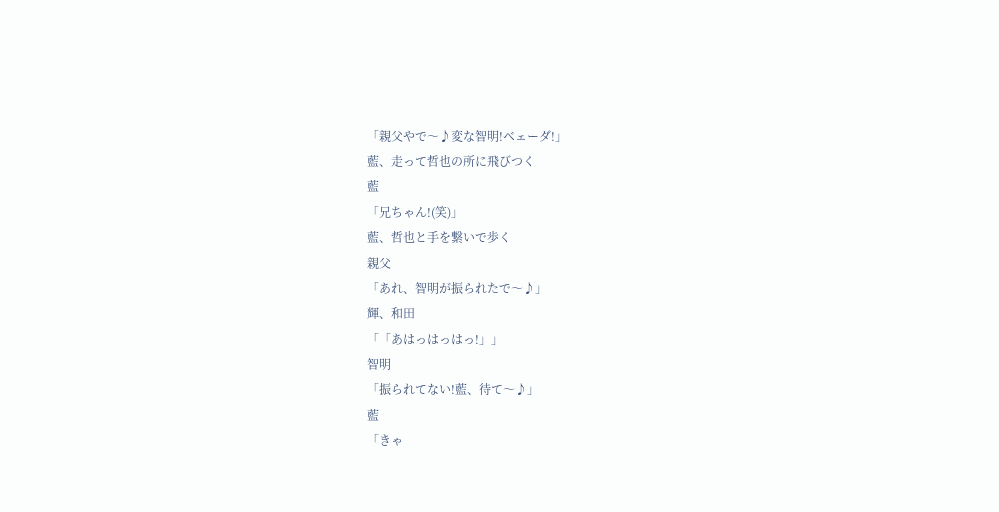「親父やで〜♪変な智明!ベェーダ!」
藍、走って哲也の所に飛びつく
藍
「兄ちゃん!(笑)」
藍、哲也と手を繋いで歩く
親父
「あれ、智明が振られたで〜♪」
輝、和田
「「あはっはっはっ!」」
智明
「振られてない!藍、待て〜♪」
藍
「きゃ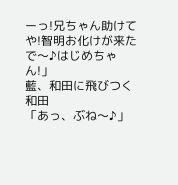ーっ!兄ちゃん助けてや!智明お化けが来たで〜♪はじめちゃん!」
藍、和田に飛びつく
和田
「あっ、ぶね〜♪」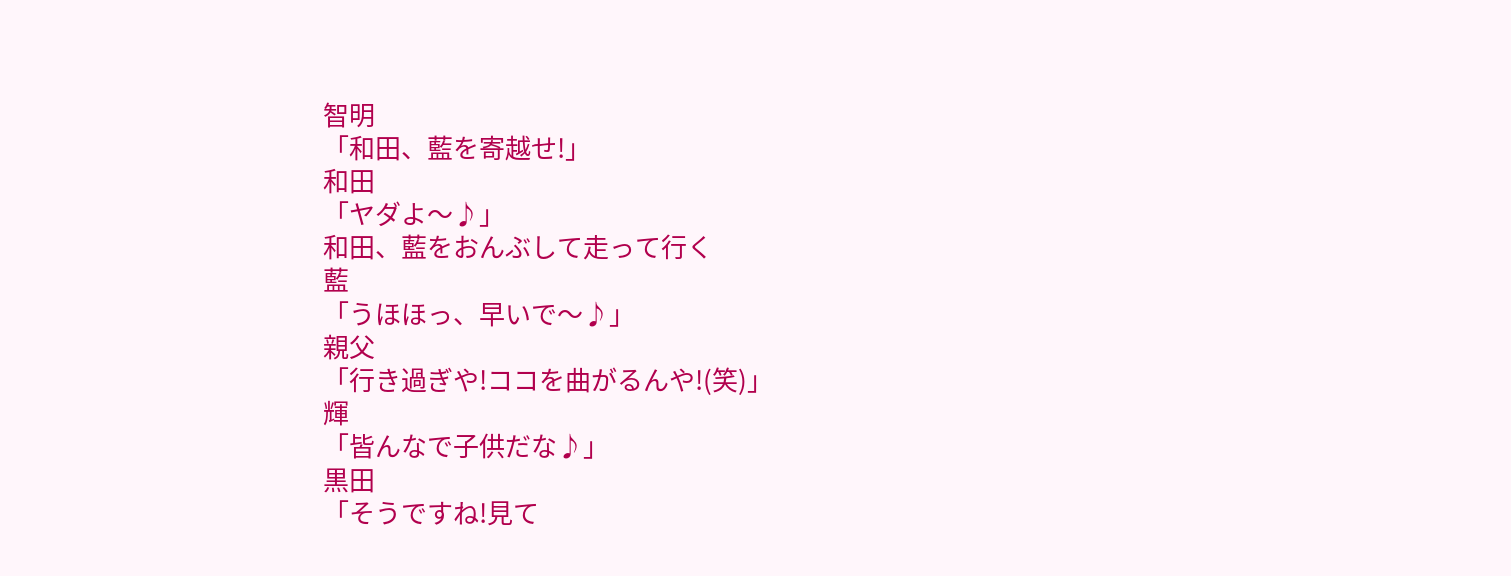智明
「和田、藍を寄越せ!」
和田
「ヤダよ〜♪」
和田、藍をおんぶして走って行く
藍
「うほほっ、早いで〜♪」
親父
「行き過ぎや!ココを曲がるんや!(笑)」
輝
「皆んなで子供だな♪」
黒田
「そうですね!見て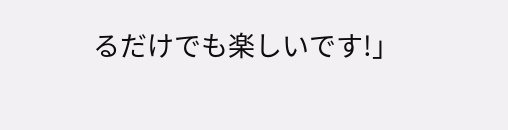るだけでも楽しいです!」